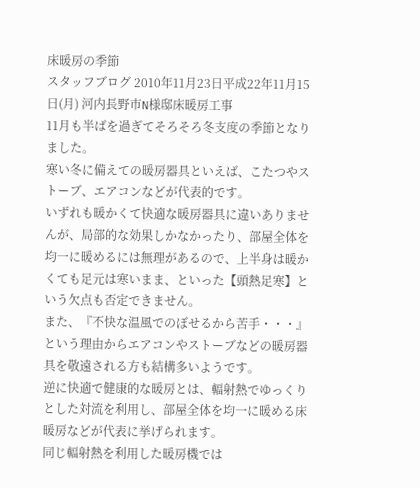床暖房の季節
スタッフブログ 2010年11月23日平成22年11月15日(月) 河内長野市N様邸床暖房工事
11月も半ばを過ぎてそろそろ冬支度の季節となりました。
寒い冬に備えての暖房器具といえば、こたつやストーブ、エアコンなどが代表的です。
いずれも暖かくて快適な暖房器具に違いありませんが、局部的な効果しかなかったり、部屋全体を均一に暖めるには無理があるので、上半身は暖かくても足元は寒いまま、といった【頭熱足寒】という欠点も否定できません。
また、『不快な温風でのぼせるから苦手・・・』という理由からエアコンやストーブなどの暖房器具を敬遠される方も結構多いようです。
逆に快適で健康的な暖房とは、輻射熱でゆっくりとした対流を利用し、部屋全体を均一に暖める床暖房などが代表に挙げられます。
同じ輻射熱を利用した暖房機では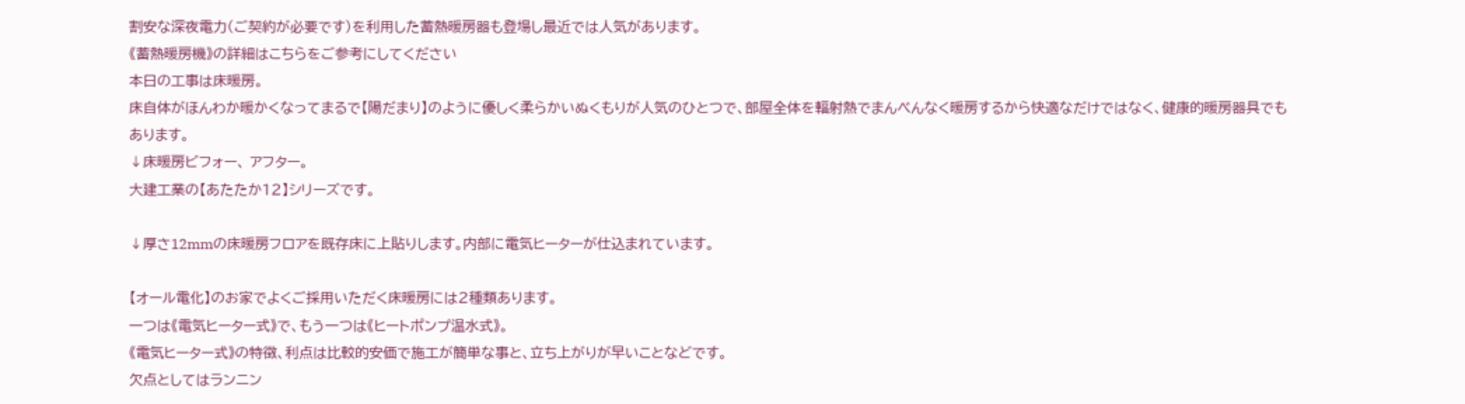割安な深夜電力(ご契約が必要です)を利用した蓄熱暖房器も登場し最近では人気があります。
《蓄熱暖房機》の詳細はこちらをご参考にしてください
本日の工事は床暖房。
床自体がほんわか暖かくなってまるで【陽だまり】のように優しく柔らかいぬくもりが人気のひとつで、部屋全体を輻射熱でまんべんなく暖房するから快適なだけではなく、健康的暖房器具でもあります。
↓床暖房ビフォー、 アフター。
大建工業の【あたたか12】シリーズです。

↓厚さ12mmの床暖房フロアを既存床に上貼りします。内部に電気ヒーターが仕込まれています。

【オール電化】のお家でよくご採用いただく床暖房には2種類あります。
一つは《電気ヒーター式》で、もう一つは《ヒートポンプ温水式》。
《電気ヒーター式》の特徴、利点は比較的安価で施工が簡単な事と、立ち上がりが早いことなどです。
欠点としてはランニン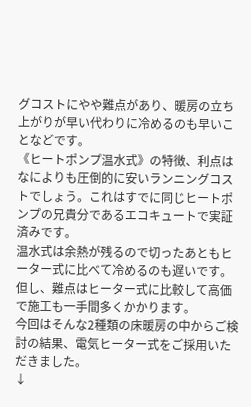グコストにやや難点があり、暖房の立ち上がりが早い代わりに冷めるのも早いことなどです。
《ヒートポンプ温水式》の特徴、利点はなによりも圧倒的に安いランニングコストでしょう。これはすでに同じヒートポンプの兄貴分であるエコキュートで実証済みです。
温水式は余熱が残るので切ったあともヒーター式に比べて冷めるのも遅いです。
但し、難点はヒーター式に比較して高価で施工も一手間多くかかります。
今回はそんな2種類の床暖房の中からご検討の結果、電気ヒーター式をご採用いただきました。
↓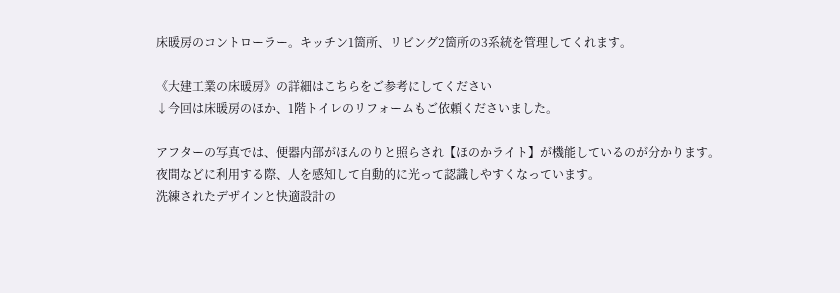床暖房のコントローラー。キッチン1箇所、リビング2箇所の3系統を管理してくれます。

《大建工業の床暖房》の詳細はこちらをご参考にしてください
↓今回は床暖房のほか、1階トイレのリフォームもご依頼くださいました。

アフターの写真では、便器内部がほんのりと照らされ【ほのかライト】が機能しているのが分かります。
夜間などに利用する際、人を感知して自動的に光って認識しやすくなっています。
洗練されたデザインと快適設計の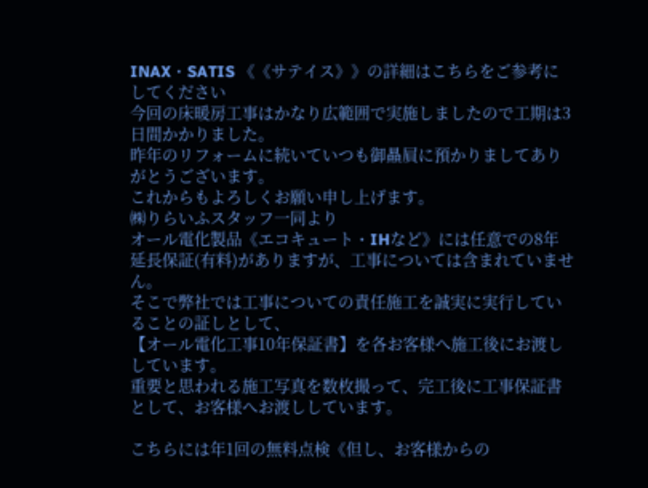INAX・SATIS 《《サテイス》》の詳細はこちらをご参考にしてください
今回の床暖房工事はかなり広範囲で実施しましたので工期は3日間かかりました。
昨年のリフォームに続いていつも御贔屓に預かりましてありがとうございます。
これからもよろしくお願い申し上げます。
㈱りらいふスタッフ一同より
オール電化製品《エコキュート・IHなど》には任意での8年延長保証(有料)がありますが、工事については含まれていません。
そこで弊社では工事についての責任施工を誠実に実行していることの証しとして、
【オール電化工事10年保証書】を各お客様へ施工後にお渡ししています。
重要と思われる施工写真を数枚撮って、完工後に工事保証書として、お客様へお渡ししています。

こちらには年1回の無料点検《但し、お客様からの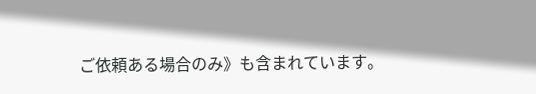ご依頼ある場合のみ》も含まれています。